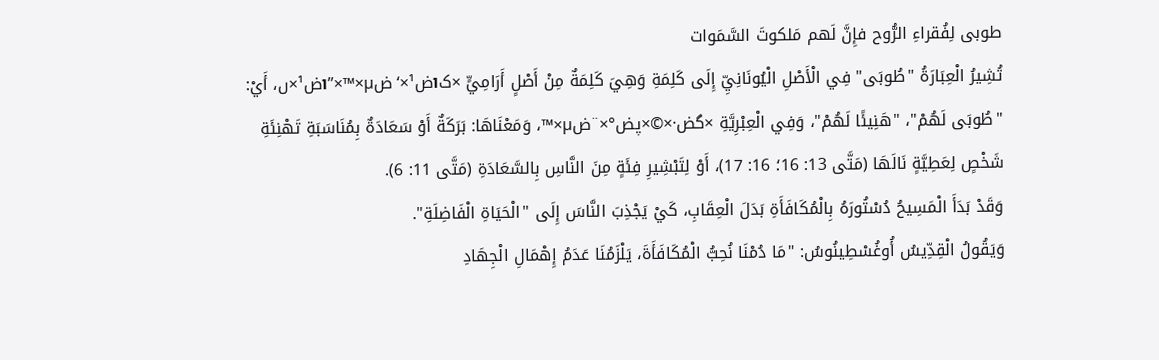طوبى لِفُقراءِ الرُّوح فإِنَّ لَهم مَلكوتَ السَّمَوات
تُشِيرُ الْعِبَارَةُ "طُوبَى" فِي الْأَصْلِ الْيُونَانِيِّ إِلَى كَلِمَةِ وَهِيَ كَلِمَةٌ مِنْ أَصْلٍ أَرَامِيٍّ ×کוض¹×‘ضµ×™×”וض¹×ں، أَيْ: "طُوبَى لَهُمْ"، "هَنِيئًا لَهُمْ"، وَفِي الْعِبْرِيَّةِ ×گض·×©×پض°×¨ضµ×™، وَمَعْنَاهَا: بَرَكَةٌ أَوْ سَعَادَةٌ بِمُنَاسَبَةِ تَهْنِئَةِ شَخْصٍ لِعَطِيَّةٍ نَالَهَا (مَتَّى 13: 16؛ 16: 17)، أَوْ لِتَبْشِيرِ فِئَةٍ مِنَ النَّاسِ بِالسَّعَادَةِ (مَتَّى 11: 6).
وَقَدْ بَدَأَ الْمَسِيحُ دُسْتُورَهُ بِالْمُكَافَأَةِ بَدَلَ الْعِقَابِ، كَيْ يَجْذِبَ النَّاسَ إِلَى "الْحَيَاةِ الْفَاضِلَةِ".
وَيَقُولُ الْقِدِّيسُ أُوغُسْطِينُوسُ: "مَا دُمْنَا نُحِبُّ الْمُكَافَأَةَ، يَلْزَمُنَا عَدَمُ إِهْمَالِ الْجِهَادِ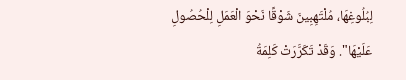لِبُلُوغِهَا، مُلْتَهِبِينَ شَوْقًا نَحْوَ الْعَمَلِ لِلْحُصُولِ عَلَيْهَا". وَقَدْ تَكَرَّرَتْ كَلِمَةُ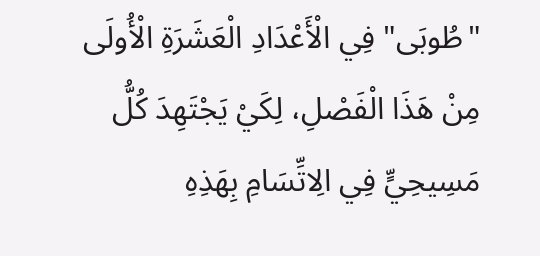"طُوبَى" فِي الْأَعْدَادِ الْعَشَرَةِ الْأُولَى مِنْ هَذَا الْفَصْلِ، لِكَيْ يَجْتَهِدَ كُلُّ مَسِيحِيٍّ فِي الِاتِّسَامِ بِهَذِهِ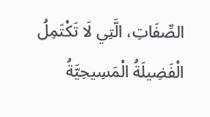الصِّفَاتِ، الَّتِي لَا تَكْتَمِلُ الْفَضِيلَةُ الْمَسِيحِيَّةُ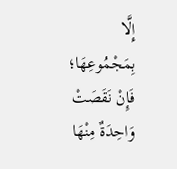إِلَّا بِمَجْمُوعِهَا؛ فَإِنْ نَقَصَتْ وَاحِدَةٌ مِنْهَا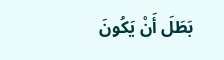بَطَلَ أَنْ يَكُونَ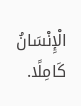الْإِنْسَانُ كَامِلًا.